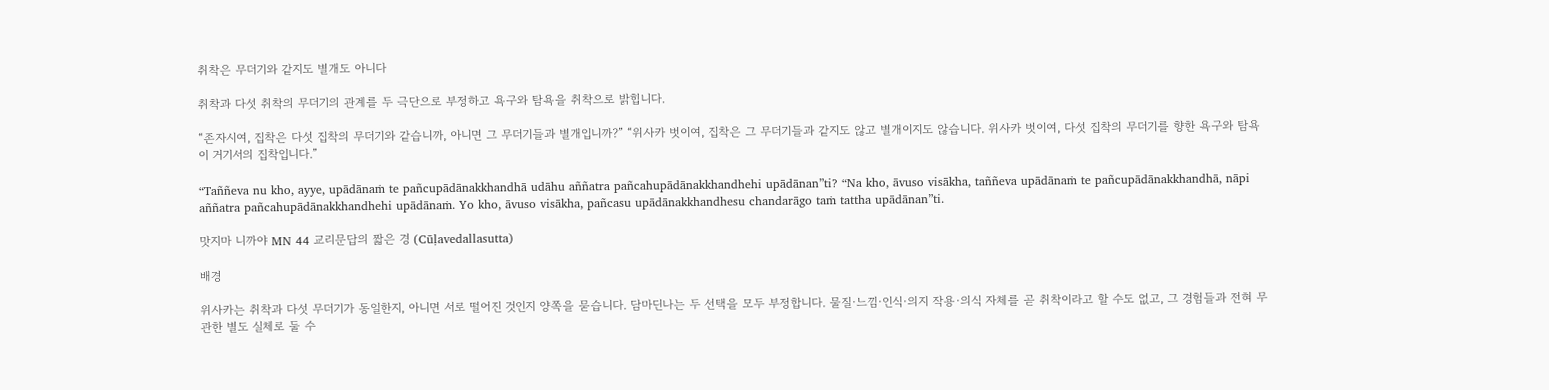취착은 무더기와 같지도 별개도 아니다

취착과 다섯 취착의 무더기의 관계를 두 극단으로 부정하고 욕구와 탐욕을 취착으로 밝힙니다.

“존자시여, 집착은 다섯 집착의 무더기와 같습니까, 아니면 그 무더기들과 별개입니까?” “위사카 벗이여, 집착은 그 무더기들과 같지도 않고 별개이지도 않습니다. 위사카 벗이여, 다섯 집착의 무더기를 향한 욕구와 탐욕이 거기서의 집착입니다.”

“Taññeva nu kho, ayye, upādānaṁ te pañcupādānakkhandhā udāhu aññatra pañcahupādānakkhandhehi upādānan”ti? “Na kho, āvuso visākha, taññeva upādānaṁ te pañcupādānakkhandhā, nāpi aññatra pañcahupādānakkhandhehi upādānaṁ. Yo kho, āvuso visākha, pañcasu upādānakkhandhesu chandarāgo taṁ tattha upādānan”ti.

맛지마 니까야 MN 44 교리문답의 짧은 경 (Cūḷavedallasutta)

배경

위사카는 취착과 다섯 무더기가 동일한지, 아니면 서로 떨어진 것인지 양쪽을 묻습니다. 담마딘나는 두 선택을 모두 부정합니다. 물질·느낌·인식·의지 작용·의식 자체를 곧 취착이라고 할 수도 없고, 그 경험들과 전혀 무관한 별도 실체로 둘 수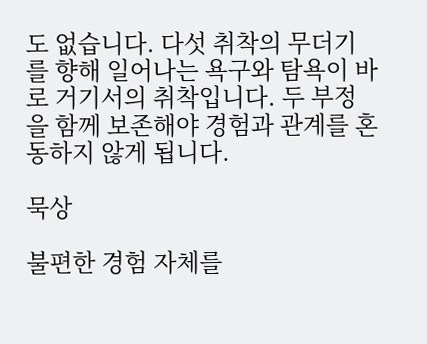도 없습니다. 다섯 취착의 무더기를 향해 일어나는 욕구와 탐욕이 바로 거기서의 취착입니다. 두 부정을 함께 보존해야 경험과 관계를 혼동하지 않게 됩니다.

묵상

불편한 경험 자체를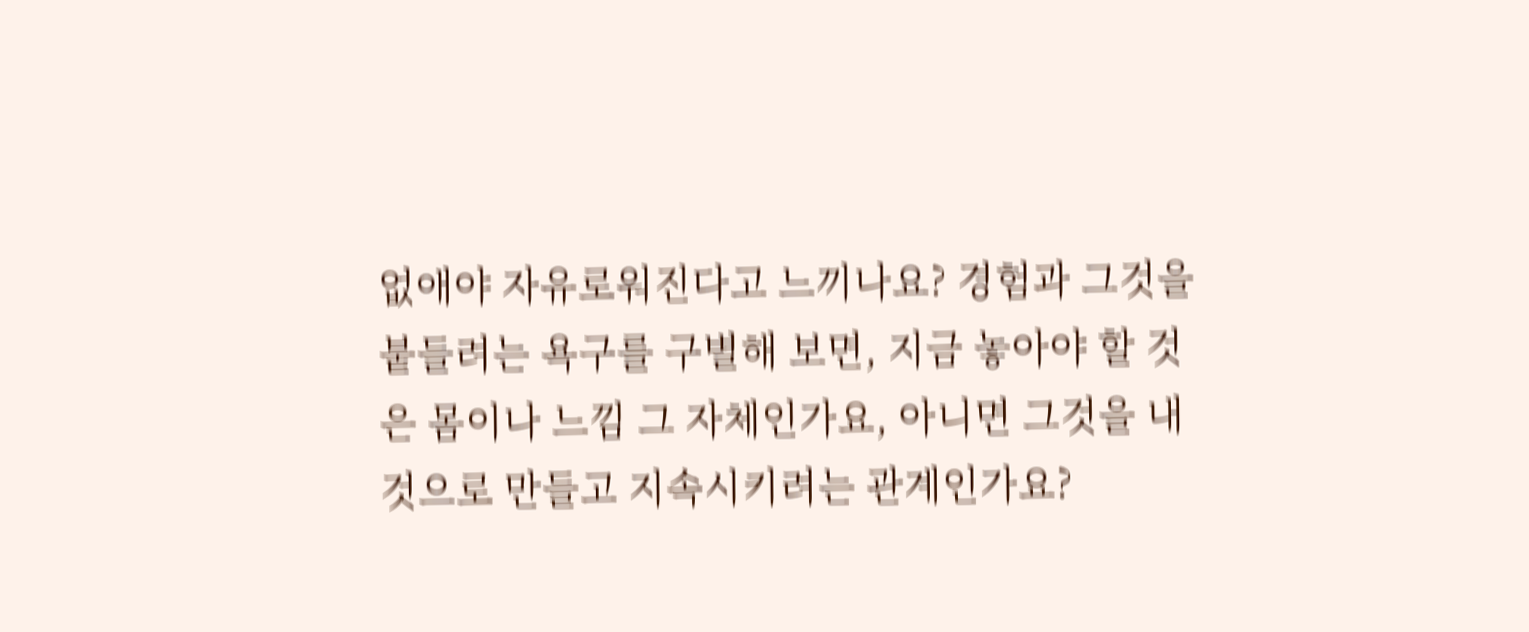없애야 자유로워진다고 느끼나요? 경험과 그것을 붙들려는 욕구를 구별해 보면, 지금 놓아야 할 것은 몸이나 느낌 그 자체인가요, 아니면 그것을 내 것으로 만들고 지속시키려는 관계인가요?